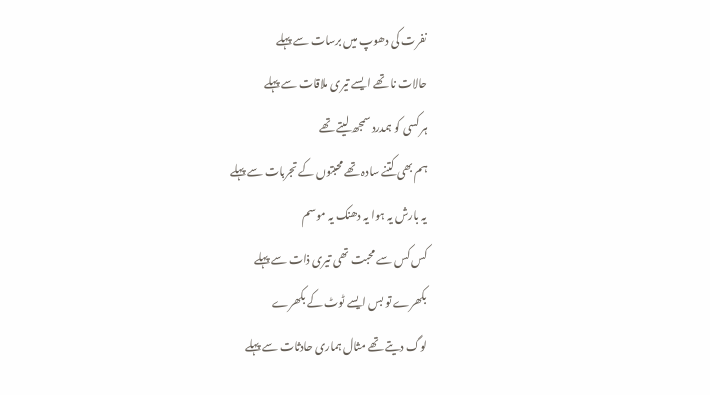نفرت کی دھوپ میں برسات سے پہلے
حالات نا تھے ایسے تیری ملاقات سے پہلے
ہر کسی کو ہمدرد سمجھ لیتے تھے
ہم بھی کتنے سادہ تھے محبتوں کے تجربات سے پہلے
یہ بارش یہ ہوا یہ دھنک یہ موسم
کس کس سے محبت تھی تیری ذات سے پہلے
بکھرے تو بس ایسے ٹوٹ کے بکھرے
لوگ دیتے تھے مثال ہماری حادثات سے پہلے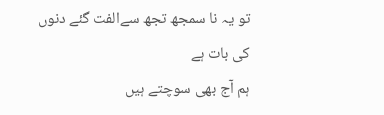تو یہ نا سمجھ تجھ سےالفت گئے دنوں کی بات ہے
ہم آج بھی سوچتے ہیں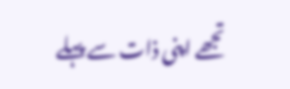تجھے اپنی ذات سے پہلے